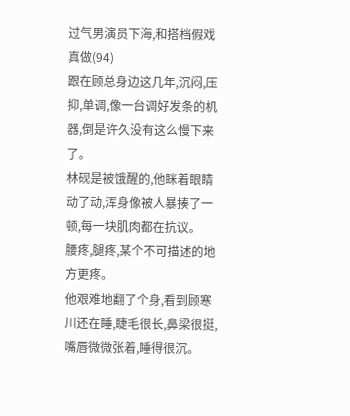过气男演员下海,和搭档假戏真做(94)
跟在顾总身边这几年,沉闷,压抑,单调,像一台调好发条的机器,倒是许久没有这么慢下来了。
林砚是被饿醒的,他眯着眼睛动了动,浑身像被人暴揍了一顿,每一块肌肉都在抗议。
腰疼,腿疼,某个不可描述的地方更疼。
他艰难地翻了个身,看到顾寒川还在睡,睫毛很长,鼻梁很挺,嘴唇微微张着,睡得很沉。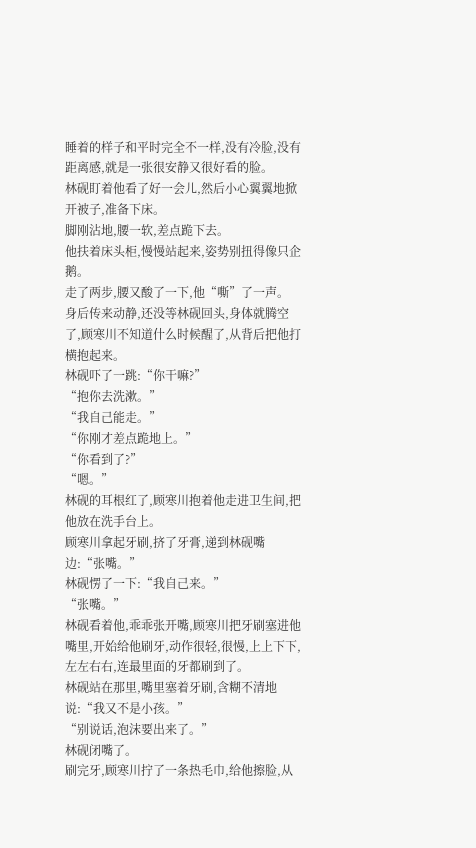睡着的样子和平时完全不一样,没有冷脸,没有距离感,就是一张很安静又很好看的脸。
林砚盯着他看了好一会儿,然后小心翼翼地掀开被子,准备下床。
脚刚沾地,腰一软,差点跪下去。
他扶着床头柜,慢慢站起来,姿势别扭得像只企鹅。
走了两步,腰又酸了一下,他“嘶”了一声。
身后传来动静,还没等林砚回头,身体就腾空了,顾寒川不知道什么时候醒了,从背后把他打横抱起来。
林砚吓了一跳:“你干嘛?”
“抱你去洗漱。”
“我自己能走。”
“你刚才差点跪地上。”
“你看到了?”
“嗯。”
林砚的耳根红了,顾寒川抱着他走进卫生间,把他放在洗手台上。
顾寒川拿起牙刷,挤了牙膏,递到林砚嘴边:“张嘴。”
林砚愣了一下:“我自己来。”
“张嘴。”
林砚看着他,乖乖张开嘴,顾寒川把牙刷塞进他嘴里,开始给他刷牙,动作很轻,很慢,上上下下,左左右右,连最里面的牙都刷到了。
林砚站在那里,嘴里塞着牙刷,含糊不清地说:“我又不是小孩。”
“别说话,泡沫要出来了。”
林砚闭嘴了。
刷完牙,顾寒川拧了一条热毛巾,给他擦脸,从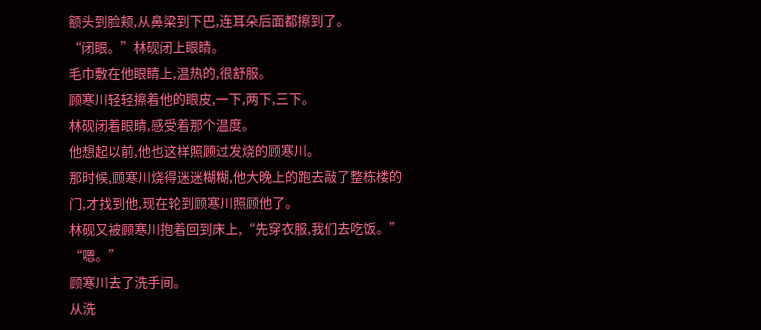额头到脸颊,从鼻梁到下巴,连耳朵后面都擦到了。
“闭眼。”林砚闭上眼睛。
毛巾敷在他眼睛上,温热的,很舒服。
顾寒川轻轻擦着他的眼皮,一下,两下,三下。
林砚闭着眼睛,感受着那个温度。
他想起以前,他也这样照顾过发烧的顾寒川。
那时候,顾寒川烧得迷迷糊糊,他大晚上的跑去敲了整栋楼的门,才找到他,现在轮到顾寒川照顾他了。
林砚又被顾寒川抱着回到床上,“先穿衣服,我们去吃饭。”
“嗯。”
顾寒川去了洗手间。
从洗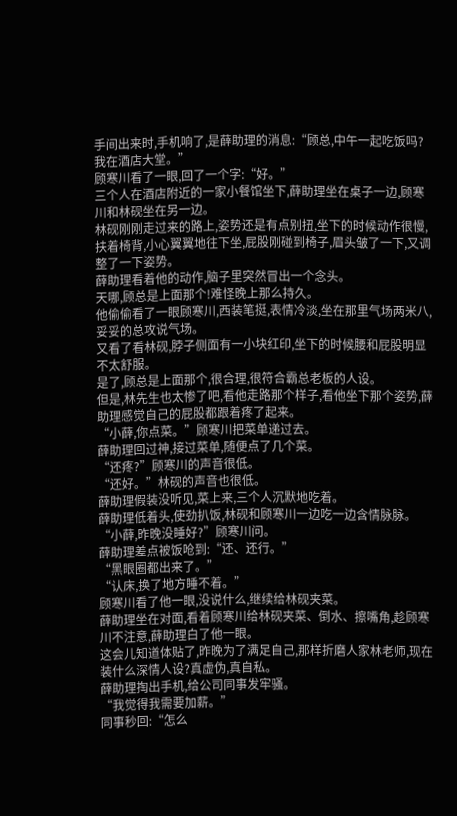手间出来时,手机响了,是薛助理的消息:“顾总,中午一起吃饭吗?我在酒店大堂。”
顾寒川看了一眼,回了一个字:“好。”
三个人在酒店附近的一家小餐馆坐下,薛助理坐在桌子一边,顾寒川和林砚坐在另一边。
林砚刚刚走过来的路上,姿势还是有点别扭,坐下的时候动作很慢,扶着椅背,小心翼翼地往下坐,屁股刚碰到椅子,眉头皱了一下,又调整了一下姿势。
薛助理看着他的动作,脑子里突然冒出一个念头。
天哪,顾总是上面那个!难怪晚上那么持久。
他偷偷看了一眼顾寒川,西装笔挺,表情冷淡,坐在那里气场两米八,妥妥的总攻说气场。
又看了看林砚,脖子侧面有一小块红印,坐下的时候腰和屁股明显不太舒服。
是了,顾总是上面那个,很合理,很符合霸总老板的人设。
但是,林先生也太惨了吧,看他走路那个样子,看他坐下那个姿势,薛助理感觉自己的屁股都跟着疼了起来。
“小薛,你点菜。”顾寒川把菜单递过去。
薛助理回过神,接过菜单,随便点了几个菜。
“还疼?”顾寒川的声音很低。
“还好。”林砚的声音也很低。
薛助理假装没听见,菜上来,三个人沉默地吃着。
薛助理低着头,使劲扒饭,林砚和顾寒川一边吃一边含情脉脉。
“小薛,昨晚没睡好?”顾寒川问。
薛助理差点被饭呛到:“还、还行。”
“黑眼圈都出来了。”
“认床,换了地方睡不着。”
顾寒川看了他一眼,没说什么,继续给林砚夹菜。
薛助理坐在对面,看着顾寒川给林砚夹菜、倒水、擦嘴角,趁顾寒川不注意,薛助理白了他一眼。
这会儿知道体贴了,昨晚为了满足自己,那样折磨人家林老师,现在装什么深情人设?真虚伪,真自私。
薛助理掏出手机,给公司同事发牢骚。
“我觉得我需要加薪。”
同事秒回:“怎么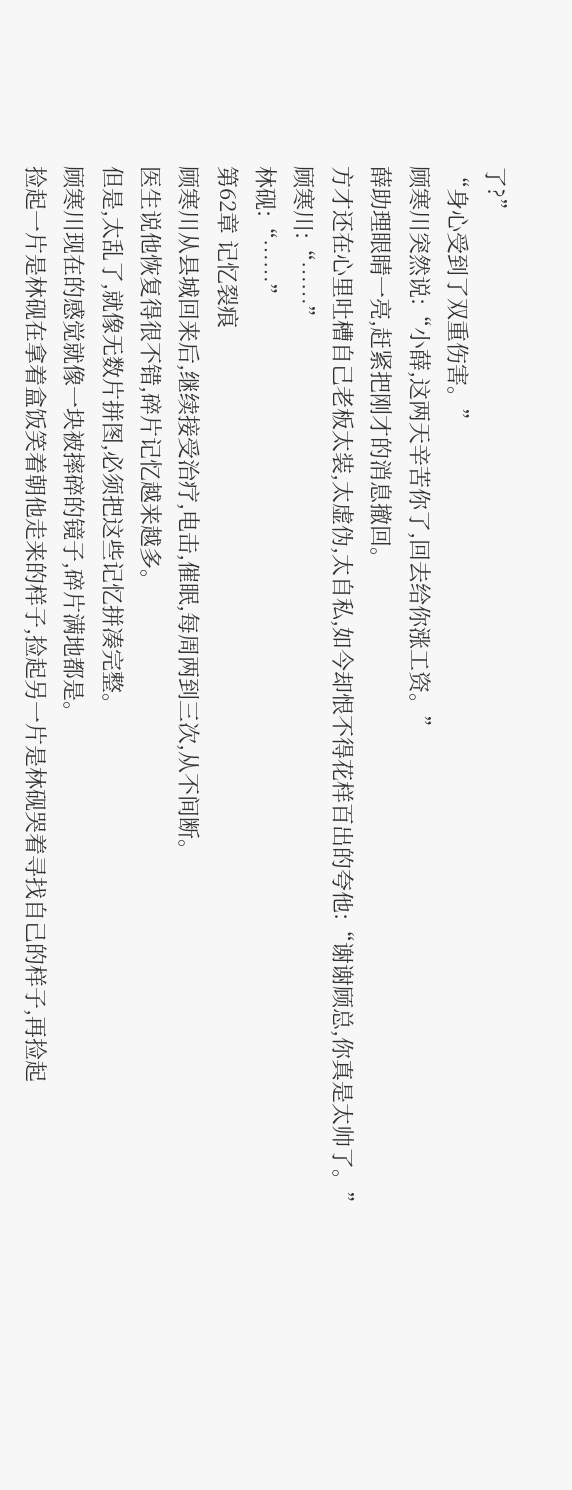了?”
“身心受到了双重伤害。”
顾寒川突然说:“小薛,这两天辛苦你了,回去给你涨工资。”
薛助理眼睛一亮,赶紧把刚才的消息撤回。
方才还在心里吐槽自己老板太装,太虚伪,太自私,如今却恨不得花样百出的夸他:“谢谢顾总,你真是太帅了。”
顾寒川:“……”
林砚:“……”
第62章 记忆裂痕
顾寒川从县城回来后,继续接受治疗,电击,催眠,每周两到三次,从不间断。
医生说他恢复得很不错,碎片记忆越来越多。
但是,太乱了,就像无数片拼图,必须把这些记忆拼凑完整。
顾寒川现在的感觉就像一块被摔碎的镜子,碎片满地都是。
捡起一片是林砚在拿着盒饭笑着朝他走来的样子,捡起另一片是林砚哭着寻找自己的样子,再捡起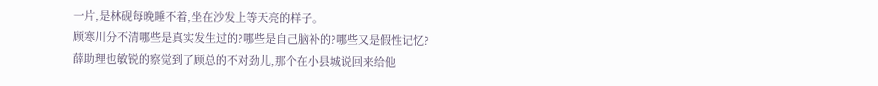一片,是林砚每晚睡不着,坐在沙发上等天亮的样子。
顾寒川分不清哪些是真实发生过的?哪些是自己脑补的?哪些又是假性记忆?
薛助理也敏锐的察觉到了顾总的不对劲儿,那个在小县城说回来给他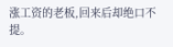涨工资的老板,回来后却绝口不提。